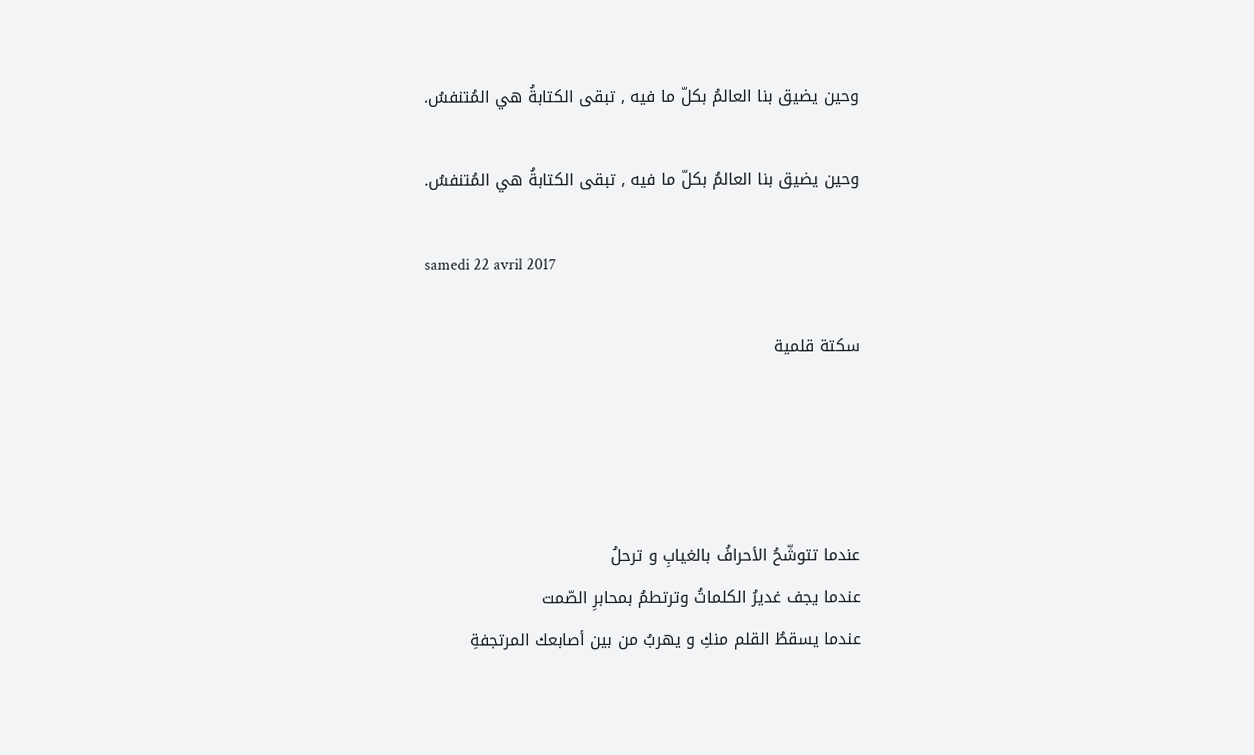وحين يضيق بنا العالمُ بكلّ ما فيه , تبقى الكتابةُ هي المُتنفسُ.

وحين يضيق بنا العالمُ بكلّ ما فيه , تبقى الكتابةُ هي المُتنفسُ.

samedi 22 avril 2017

سكتة قلمية




عندما تتوشّحُ الأحرافُ بالغيابِ و ترحلُ
عندما يجف غديرُ الكلماتُ وترتطمُ بمحابرِ الصّمت
عندما يسقطُ القلم منكِ و يهربُ من بين أصابعك المرتجفةِ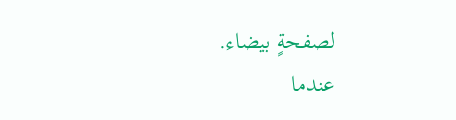لصفحةٍ بيضاء.
عندما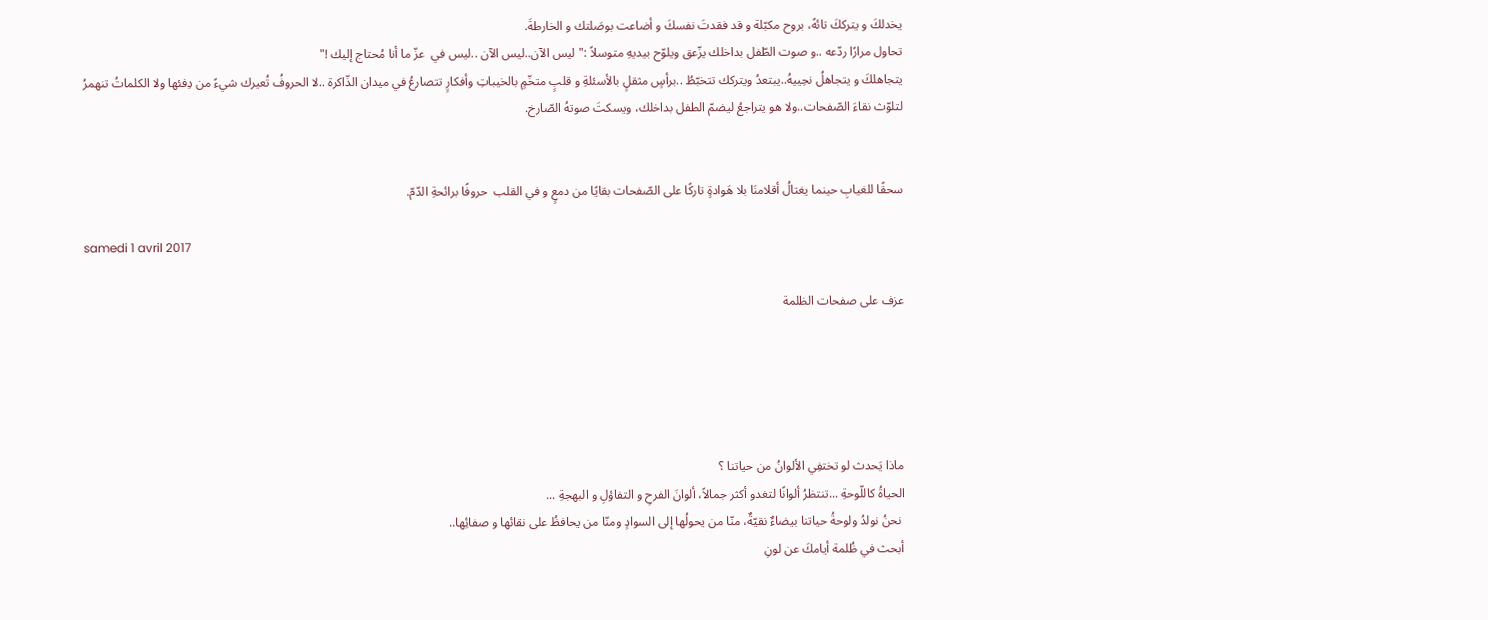يخدلكَ و يترككَ تائهً، بروح مكبّلة و قد فقدتَ نفسكَ و أضاعت بوصَلتك و الخارطةَ.
تحاول مرارًا ردّعه ..و صوت الطّفل بداخلك يزّعق ويلوّح بيديهِ متوسلاً :"ليس الآن..ليس الآن ..ليس في  عزّ ما أنا مُحتاج إليك !"
يتجاهلكَ و يتجاهلُ نحِييهُ..يبتعدُ ويتركك تتخبّطُ ..برأسٍ مثقلٍ بالأسئلةِ و قلبٍ متخّمٍ بالخيباتِ وأفكارٍ تتصارعُ في ميدان الذّاكرة ..لا الحروفُ تُعيرك شيءً من دِفئها ولا الكلماتُ تنهمرُ لتلوّث نقاءَ الصّفحات..ولا هو يتراجعُ ليضمّ الطفل بداخلك، ويسكتَ صوتهُ الصّارخ.


سحقًا للغيابِ حينما يغتالُ أقلامنَا بلا هَوادةٍ تاركًا على الصّفحات بقايًا من دمعٍ و في القلب  حروفًا برائحةِ الدّمّ.

samedi 1 avril 2017

عزف على صفحات الظلمة





ماذا يَحدث لو تختفِي الألوانُ من حياتنا ؟
الحياةُ كاللّوحةِ ...تنتظرُ ألوانًا لتغدو أكثر جمالاً، ألوانَ الفرحِ و التفاؤلِ و البهجةِ ...
 نحنُ نولدُ ولوحةُ حياتنا بيضاءٌ نقيّةٌ، منّا من يحولُها إلى السوادٍ ومنّا من يحافظُ على نقائها و صفائِها..
أبحث في ظُلمة أيامكَ عن لونِ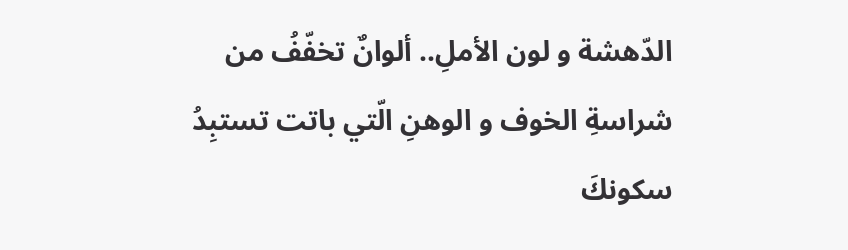الدّهشة و لون الأملِ.. ألوانٌ تخفّفُ من شراسةِ الخوف و الوهنِ الّتي باتت تستبِدُ سكونكَ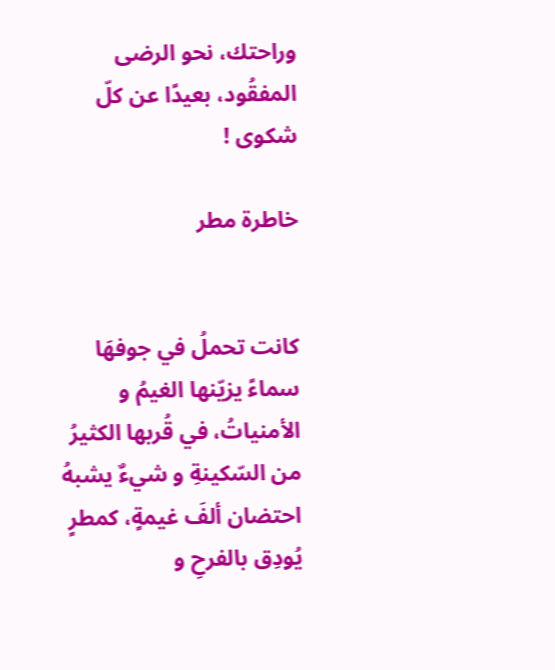وراحتك، نحو الرضى المفقُود، بعيدًا عن كلّ شكوى !

خاطرة مطر


كانت تحملُ في جوفهَا سماءً يزيّنها الغيمُ و الأمنياتُ، في قُربها الكثيرُ من السّكينةِ و شيءٌ يشبهُ احتضان ألفَ غيمةٍ، كمطرٍ يُودِق بالفرحِ و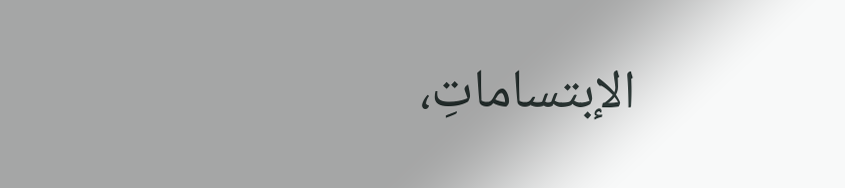الإبتساماتِ،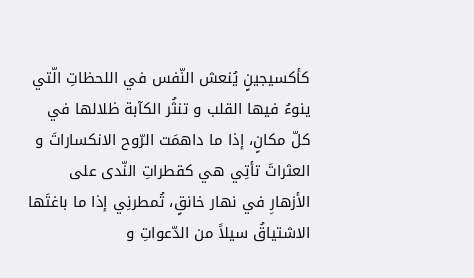كأكسيجينٍ يُنعش النّفس في اللحظاتِ الّتي ينوءُ فيها القلب و تنثُر الكآبة ظلالها في كلّ مكانٍ، إذا ما داهمَت الرّوح الانكساراتَ و العثراتَ تأتِي هي كقطراتِ النّدى على الأزهارِ في نهار خانقٍ، تُمطرنِي إذا ما باغتَها الاشتياقُ سيلاً من الدّعواتِ و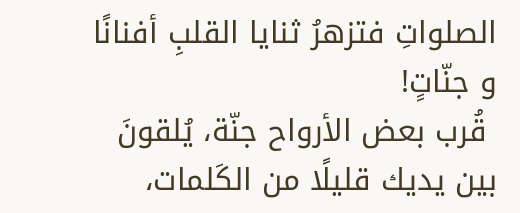الصلواتِ فتزهرُ ثنايا القلبِ أفنانًا و جنّاتٍ!
 قُرب بعض الأرواح جنّة، يُلقونَ بين يديك قليلًا من الكَلمات،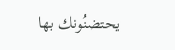يحتضنُونك بها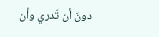دونَ أن تَدري وأن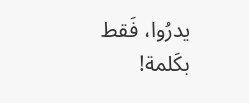يدرُوا، فَقط بكَلمة!